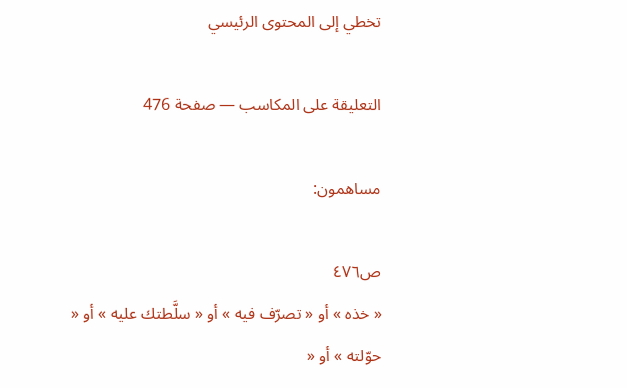تخطي إلى المحتوى الرئيسي

التعليقة على المكاسب — صفحة 476

مساهمون:

ص٤٧٦
« خذه » أو « تصرّف فيه » أو « سلَّطتك عليه » أو « حوّلته » أو «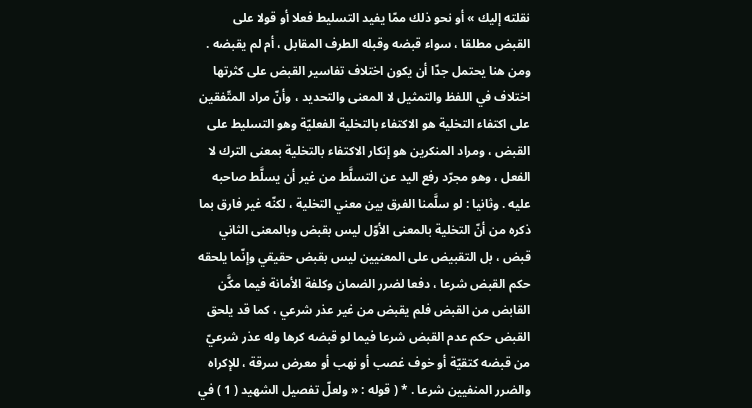نقلته إليك » أو نحو ذلك ممّا يفيد التسليط فعلا أو قولا على القبض مطلقا ، سواء قبضه وقبله الطرف المقابل ، أم لم يقبضه . ومن هنا يحتمل جدّا أن يكون اختلاف تفاسير القبض على كثرتها اختلاف في اللفظ والتمثيل لا المعنى والتحديد ، وأنّ مراد المتّفقين على اكتفاء التخلية هو الاكتفاء بالتخلية الفعليّة وهو التسليط على القبض ، ومراد المنكرين هو إنكار الاكتفاء بالتخلية بمعنى الترك لا الفعل ، وهو مجرّد رفع اليد عن التسلَّط من غير أن يسلَّط صاحبه عليه . وثانيا : لو سلَّمنا الفرق بين معني التخلية ، لكنّه غير فارق بما ذكره من أنّ التخلية بالمعنى الأوّل ليس بقبض وبالمعنى الثاني قبض ، بل التقبيض على المعنيين ليس بقبض حقيقي وإنّما يلحقه حكم القبض شرعا ، دفعا لضرر الضمان وكلفة الأمانة فيما مكَّن القابض من القبض فلم يقبض من غير عذر شرعي ، كما قد يلحق القبض حكم عدم القبض شرعا فيما لو قبضه كرها وله عذر شرعيّ من قبضه كتقيّة أو خوف غصب أو نهب أو معرض سرقة ، للإكراه والضرر المنفيين شرعا . * ( قوله : « ولعلّ تفصيل الشهيد ( 1 ) في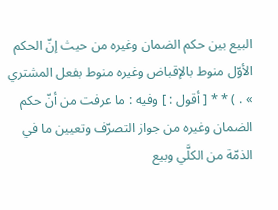البيع بين حكم الضمان وغيره من حيث إنّ الحكم الأوّل منوط بالإقباض وغيره منوط بفعل المشتري » . ) * * [ أقول : ] وفيه : ما عرفت من أنّ حكم الضمان وغيره من جواز التصرّف وتعيين ما في الذمّة من الكلَّي وبيع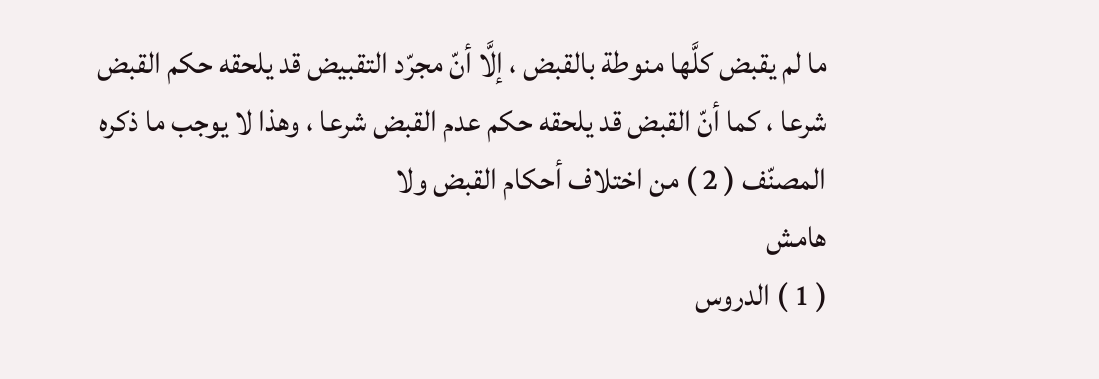ما لم يقبض كلَّها منوطة بالقبض ، إلَّا أنّ مجرّد التقبيض قد يلحقه حكم القبض شرعا ، كما أنّ القبض قد يلحقه حكم عدم القبض شرعا ، وهذا لا يوجب ما ذكره المصنّف ( 2 ) من اختلاف أحكام القبض ولا
هامش
( 1 ) الدروس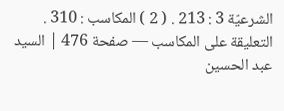الشرعيّة 3 : 213 . ( 2 ) المكاسب : 310 .
التعليقة على المكاسب — صفحة 476 | السيد عبد الحسين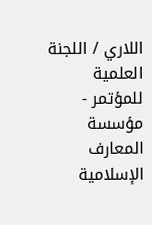اللاري / اللجنة العلمية للمؤتمر - مؤسسة المعارف الإسلامية